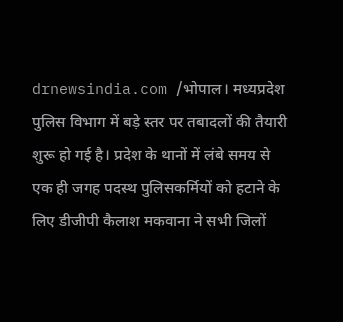drnewsindia.com /भोपाल। मध्यप्रदेश पुलिस विभाग में बड़े स्तर पर तबादलों की तैयारी शुरू हो गई है। प्रदेश के थानों में लंबे समय से एक ही जगह पदस्थ पुलिसकर्मियों को हटाने के लिए डीजीपी कैलाश मकवाना ने सभी जिलों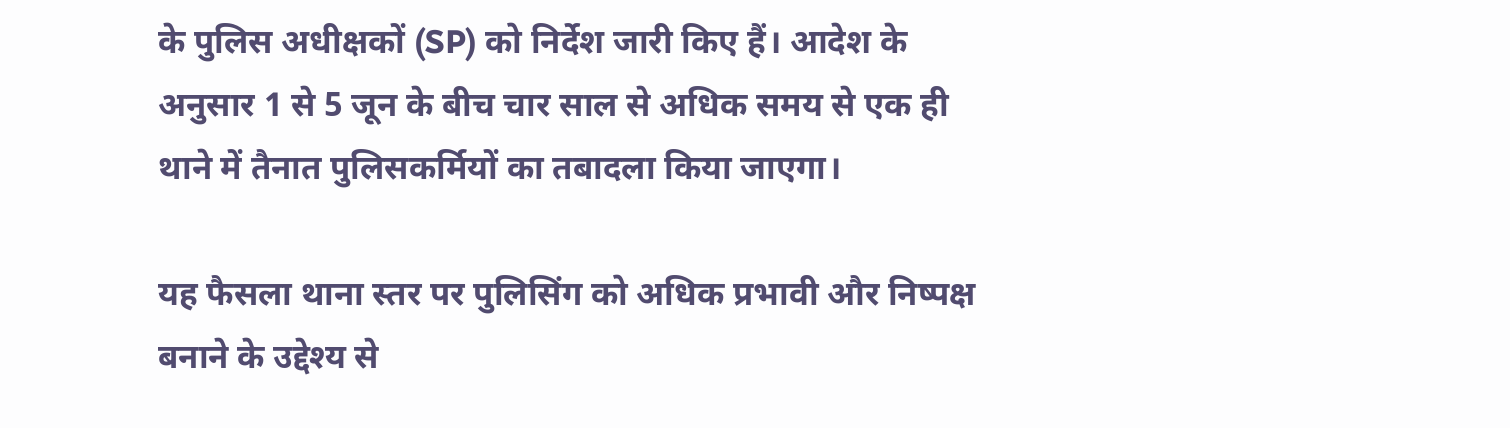के पुलिस अधीक्षकों (SP) को निर्देश जारी किए हैं। आदेश के अनुसार 1 से 5 जून के बीच चार साल से अधिक समय से एक ही थाने में तैनात पुलिसकर्मियों का तबादला किया जाएगा।

यह फैसला थाना स्तर पर पुलिसिंग को अधिक प्रभावी और निष्पक्ष बनाने के उद्देश्य से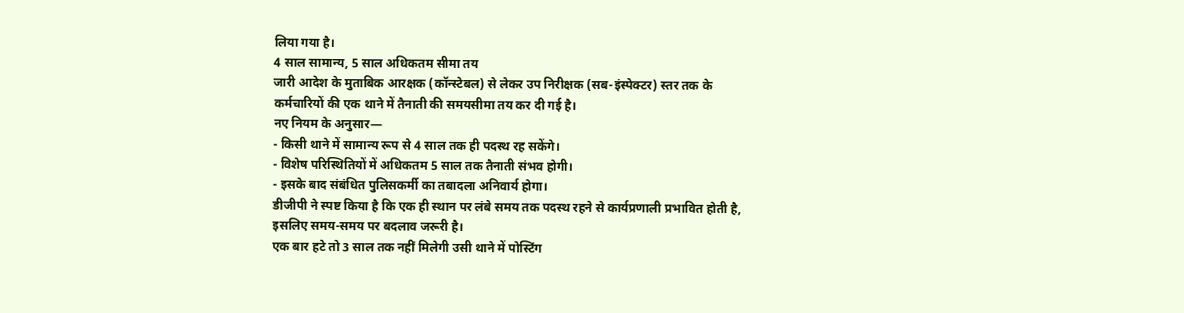लिया गया है।
4 साल सामान्य, 5 साल अधिकतम सीमा तय
जारी आदेश के मुताबिक आरक्षक (कॉन्स्टेबल) से लेकर उप निरीक्षक (सब-इंस्पेक्टर) स्तर तक के कर्मचारियों की एक थाने में तैनाती की समयसीमा तय कर दी गई है।
नए नियम के अनुसार—
- किसी थाने में सामान्य रूप से 4 साल तक ही पदस्थ रह सकेंगे।
- विशेष परिस्थितियों में अधिकतम 5 साल तक तैनाती संभव होगी।
- इसके बाद संबंधित पुलिसकर्मी का तबादला अनिवार्य होगा।
डीजीपी ने स्पष्ट किया है कि एक ही स्थान पर लंबे समय तक पदस्थ रहने से कार्यप्रणाली प्रभावित होती है, इसलिए समय-समय पर बदलाव जरूरी है।
एक बार हटे तो 3 साल तक नहीं मिलेगी उसी थाने में पोस्टिंग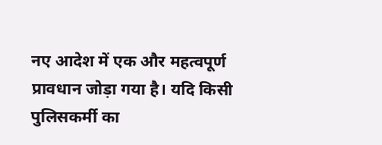नए आदेश में एक और महत्वपूर्ण प्रावधान जोड़ा गया है। यदि किसी पुलिसकर्मी का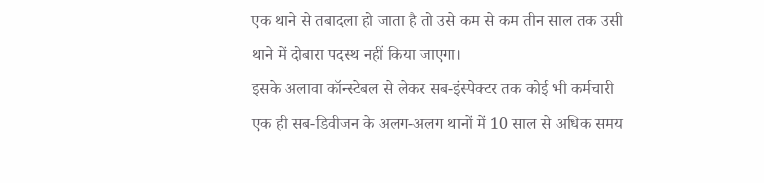एक थाने से तबादला हो जाता है तो उसे कम से कम तीन साल तक उसी थाने में दोबारा पदस्थ नहीं किया जाएगा।
इसके अलावा कॉन्स्टेबल से लेकर सब-इंस्पेक्टर तक कोई भी कर्मचारी एक ही सब-डिवीजन के अलग-अलग थानों में 10 साल से अधिक समय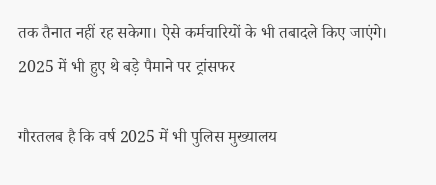तक तैनात नहीं रह सकेगा। ऐसे कर्मचारियों के भी तबादले किए जाएंगे।
2025 में भी हुए थे बड़े पैमाने पर ट्रांसफर

गौरतलब है कि वर्ष 2025 में भी पुलिस मुख्यालय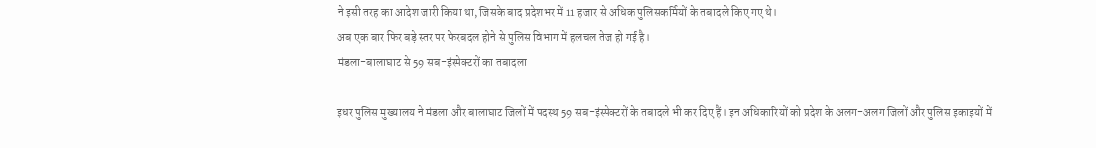ने इसी तरह का आदेश जारी किया था, जिसके बाद प्रदेशभर में 11 हजार से अधिक पुलिसकर्मियों के तबादले किए गए थे।
अब एक बार फिर बड़े स्तर पर फेरबदल होने से पुलिस विभाग में हलचल तेज हो गई है।
मंडला-बालाघाट से 59 सब-इंस्पेक्टरों का तबादला

इधर पुलिस मुख्यालय ने मंडला और बालाघाट जिलों में पदस्थ 59 सब-इंस्पेक्टरों के तबादले भी कर दिए हैं। इन अधिकारियों को प्रदेश के अलग-अलग जिलों और पुलिस इकाइयों में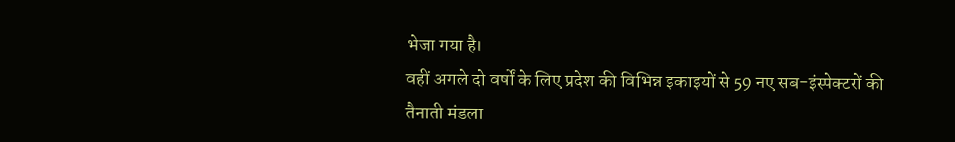भेजा गया है।
वहीं अगले दो वर्षों के लिए प्रदेश की विभिन्न इकाइयों से 59 नए सब-इंस्पेक्टरों की तैनाती मंडला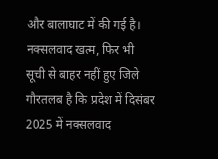और बालाघाट में की गई है।
नक्सलवाद खत्म, फिर भी सूची से बाहर नहीं हुए जिले
गौरतलब है कि प्रदेश में दिसंबर 2025 में नक्सलवाद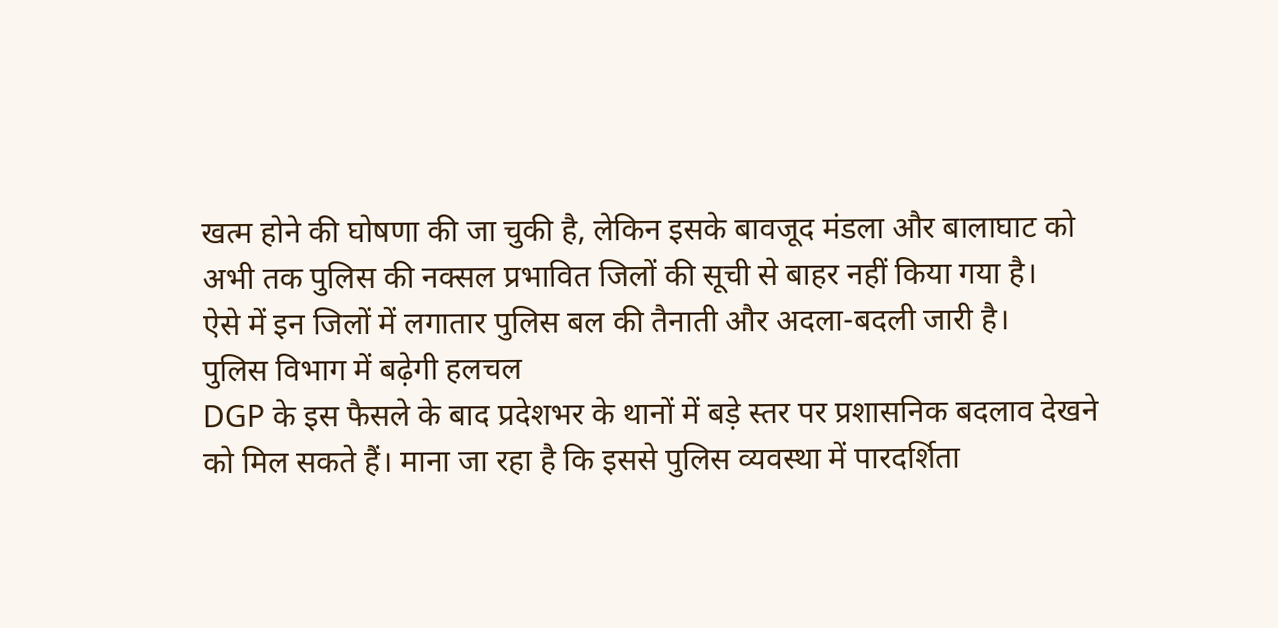खत्म होने की घोषणा की जा चुकी है, लेकिन इसके बावजूद मंडला और बालाघाट को अभी तक पुलिस की नक्सल प्रभावित जिलों की सूची से बाहर नहीं किया गया है।
ऐसे में इन जिलों में लगातार पुलिस बल की तैनाती और अदला-बदली जारी है।
पुलिस विभाग में बढ़ेगी हलचल
DGP के इस फैसले के बाद प्रदेशभर के थानों में बड़े स्तर पर प्रशासनिक बदलाव देखने को मिल सकते हैं। माना जा रहा है कि इससे पुलिस व्यवस्था में पारदर्शिता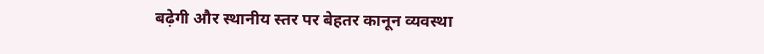बढ़ेगी और स्थानीय स्तर पर बेहतर कानून व्यवस्था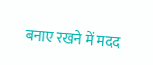बनाए रखने में मदद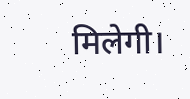मिलेगी।